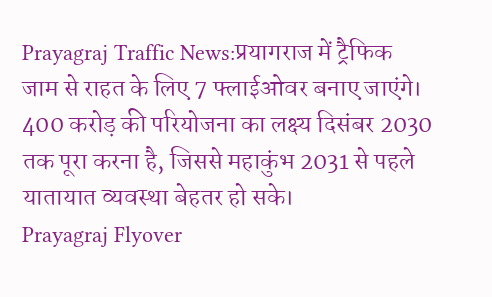Prayagraj Traffic News:प्रयागराज में ट्रैफिक जाम से राहत के लिए 7 फ्लाईओवर बनाए जाएंगे। 400 करोड़ की परियोजना का लक्ष्य दिसंबर 2030 तक पूरा करना है, जिससे महाकुंभ 2031 से पहले यातायात व्यवस्था बेहतर हो सके।
Prayagraj Flyover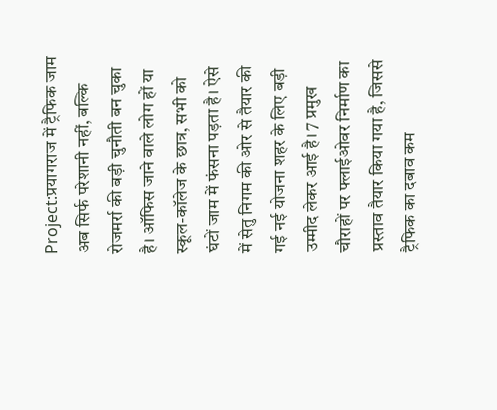Project:प्रयागराज में ट्रैफिक जाम अब सिर्फ परेशानी नहीं, बल्कि रोजमर्रा की बड़ी चुनौती बन चुका है। ऑफिस जाने वाले लोग हों या स्कूल-कॉलेज के छात्र, सभी को घंटों जाम में फंसना पड़ता है। ऐसे में सेतु निगम की ओर से तैयार की गई नई योजना शहर के लिए बड़ी उम्मीद लेकर आई है। 7 प्रमुख चौराहों पर फ्लाईओवर निर्माण का प्रस्ताव तैयार किया गया है, जिससे ट्रैफिक का दबाव कम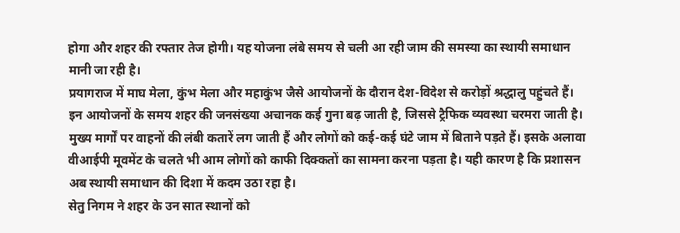होगा और शहर की रफ्तार तेज होगी। यह योजना लंबे समय से चली आ रही जाम की समस्या का स्थायी समाधान मानी जा रही है।
प्रयागराज में माघ मेला, कुंभ मेला और महाकुंभ जैसे आयोजनों के दौरान देश-विदेश से करोड़ों श्रद्धालु पहुंचते हैं। इन आयोजनों के समय शहर की जनसंख्या अचानक कई गुना बढ़ जाती है, जिससे ट्रैफिक व्यवस्था चरमरा जाती है। मुख्य मार्गों पर वाहनों की लंबी कतारें लग जाती हैं और लोगों को कई-कई घंटे जाम में बिताने पड़ते हैं। इसके अलावा वीआईपी मूवमेंट के चलते भी आम लोगों को काफी दिक्कतों का सामना करना पड़ता है। यही कारण है कि प्रशासन अब स्थायी समाधान की दिशा में कदम उठा रहा है।
सेतु निगम ने शहर के उन सात स्थानों को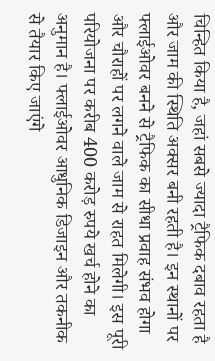चिन्हित किया है, जहां सबसे ज्यादा ट्रैफिक दबाव रहता है और जाम की स्थिति अक्सर बनी रहती है। इन स्थानों पर फ्लाईओवर बनने से ट्रैफिक का सीधा प्रवाह संभव होगा और चौराहों पर लगने वाले जाम से राहत मिलेगी। इस पूरी परियोजना पर करीब 400 करोड़ रुपये खर्च होने का अनुमान है। फ्लाईओवर आधुनिक डिजाइन और तकनीक से तैयार किए जाएंगे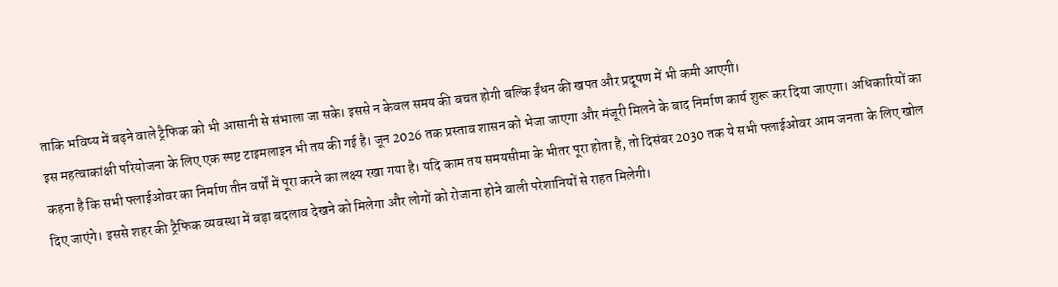ताकि भविष्य में बढ़ने वाले ट्रैफिक को भी आसानी से संभाला जा सके। इससे न केवल समय की बचत होगी बल्कि ईंधन की खपत और प्रदूषण में भी कमी आएगी।
इस महत्वाकांक्षी परियोजना के लिए एक स्पष्ट टाइमलाइन भी तय की गई है। जून 2026 तक प्रस्ताव शासन को भेजा जाएगा और मंजूरी मिलने के बाद निर्माण कार्य शुरू कर दिया जाएगा। अधिकारियों का कहना है कि सभी फ्लाईओवर का निर्माण तीन वर्षों में पूरा करने का लक्ष्य रखा गया है। यदि काम तय समयसीमा के भीतर पूरा होता है, तो दिसंबर 2030 तक ये सभी फ्लाईओवर आम जनता के लिए खोल दिए जाएंगे। इससे शहर की ट्रैफिक व्यवस्था में बड़ा बदलाव देखने को मिलेगा और लोगों को रोजाना होने वाली परेशानियों से राहत मिलेगी।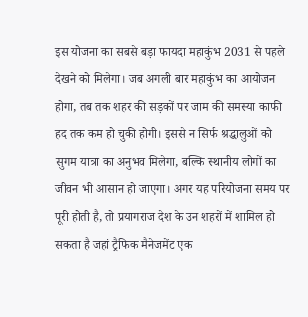इस योजना का सबसे बड़ा फायदा महाकुंभ 2031 से पहले देखने को मिलेगा। जब अगली बार महाकुंभ का आयोजन होगा, तब तक शहर की सड़कों पर जाम की समस्या काफी हद तक कम हो चुकी होगी। इससे न सिर्फ श्रद्धालुओं को सुगम यात्रा का अनुभव मिलेगा, बल्कि स्थानीय लोगों का जीवन भी आसान हो जाएगा। अगर यह परियोजना समय पर पूरी होती है, तो प्रयागराज देश के उन शहरों में शामिल हो सकता है जहां ट्रैफिक मैनेजमेंट एक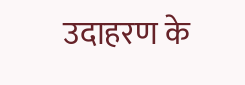उदाहरण के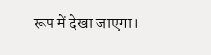रूप में देखा जाएगा।